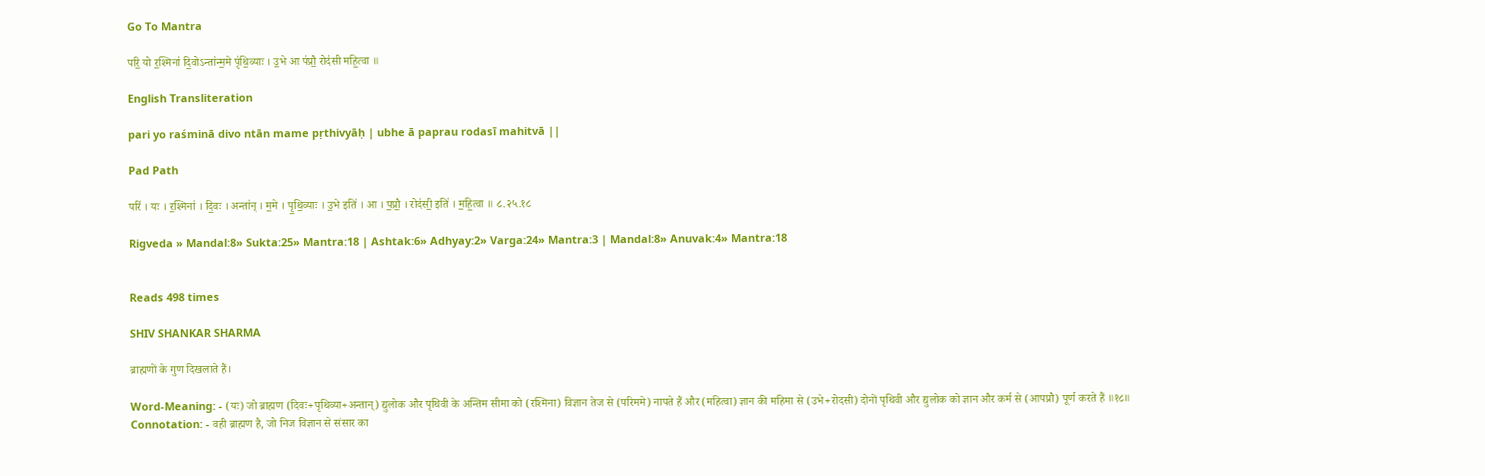Go To Mantra

परि॒ यो र॒श्मिना॑ दि॒वोऽन्ता॑न्म॒मे पृ॑थि॒व्याः । उ॒भे आ प॑प्रौ॒ रोद॑सी महि॒त्वा ॥

English Transliteration

pari yo raśminā divo ntān mame pṛthivyāḥ | ubhe ā paprau rodasī mahitvā ||

Pad Path

परि॑ । यः । र॒श्मिना॑ । दि॒वः । अन्ता॑न् । म॒मे । पृ॒थि॒व्याः । उ॒भे इति॑ । आ । प॒प्रौ॒ । रोद॑सी॒ इति॑ । म॒हि॒त्वा ॥ ८.२५.१८

Rigveda » Mandal:8» Sukta:25» Mantra:18 | Ashtak:6» Adhyay:2» Varga:24» Mantra:3 | Mandal:8» Anuvak:4» Mantra:18


Reads 498 times

SHIV SHANKAR SHARMA

ब्राह्मणों के गुण दिखलाते हैं।

Word-Meaning: - (यः) जो ब्राह्मण (दिवः+पृथिव्या+अन्तान्) द्युलोक और पृथिवी के अन्तिम सीमा को (रश्मिना) विज्ञान तेज से (परिममे) नापते हैं और (महित्वा) ज्ञान की महिमा से (उभे+रोदसी) दोनों पृथिवी और द्युलोक को ज्ञान और कर्म से (आपप्रौ) पूर्ण करते हैं ॥१८॥
Connotation: - वही ब्राह्मण है, जो निज विज्ञान से संसार का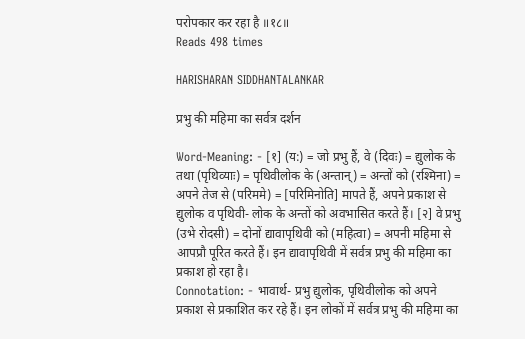परोपकार कर रहा है ॥१८॥
Reads 498 times

HARISHARAN SIDDHANTALANKAR

प्रभु की महिमा का सर्वत्र दर्शन

Word-Meaning: - [१] (य:) = जो प्रभु हैं, वे (दिवः) = द्युलोक के तथा (पृथिव्याः) = पृथिवीलोक के (अन्तान्) = अन्तों को (रश्मिना) = अपने तेज से (परिममे) = [परिमिनोति] मापते हैं, अपने प्रकाश से द्युलोक व पृथिवी- लोक के अन्तों को अवभासित करते हैं। [२] वे प्रभु (उभे रोदसी) = दोनों द्यावापृथिवी को (महित्वा) = अपनी महिमा से आपप्रौ पूरित करते हैं। इन द्यावापृथिवी में सर्वत्र प्रभु की महिमा का प्रकाश हो रहा है।
Connotation: - भावार्थ- प्रभु द्युलोक, पृथिवीलोक को अपने प्रकाश से प्रकाशित कर रहे हैं। इन लोकों में सर्वत्र प्रभु की महिमा का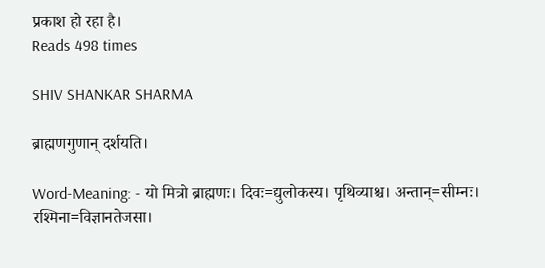प्रकाश हो रहा है।
Reads 498 times

SHIV SHANKAR SHARMA

ब्राह्मणगुणान् दर्शयति।

Word-Meaning: - यो मित्रो ब्राह्मणः। दिवः=द्युलोकस्य। पृथिव्याश्च। अन्तान्=सीम्नः। रश्मिना=विज्ञानतेजसा।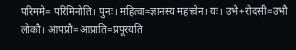परिममे= परिमिनोति। पुनः। महित्वा=ज्ञानस्य महत्त्वेन। यः। उभे+रोदसी=उभौ लोकौ। आपप्रौ=आप्राति=प्रपूरयति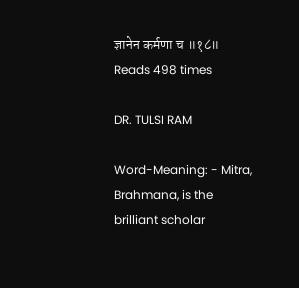ज्ञानेन कर्मणा च ॥१८॥
Reads 498 times

DR. TULSI RAM

Word-Meaning: - Mitra, Brahmana, is the brilliant scholar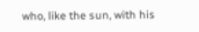who, like the sun, with his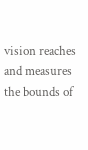vision reaches and measures the bounds of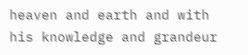heaven and earth and with his knowledge and grandeur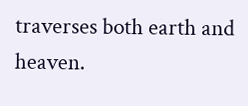traverses both earth and heaven.